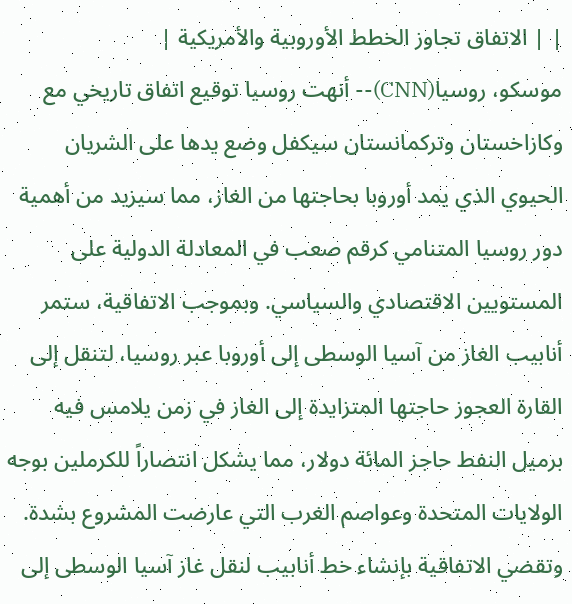| | الاتفاق تجاوز الخطط الأوروبية والأمريكية |
موسكو، روسيا(CNN)-- أنهت روسيا توقيع اتفاق تاريخي مع وكازاخستان وتركمانستان سيكفل وضع يدها على الشريان الحيوي الذي يمد أوروبا بحاجتها من الغاز، مما سيزيد من أهمية دور روسيا المتنامي كرقم صعب في المعادلة الدولية على المستويين الاقتصادي والسياسي. وبموجب الاتفاقية، ستمر أنابيب الغاز من آسيا الوسطى إلى أوروبا عبر روسيا، لتنقل إلى القارة العجوز حاجتها المتزايدة إلى الغاز في زمن يلامس فيه برميل النفط حاجز المائة دولار، مما يشكل انتصاراً للكرملين بوجه الولايات المتحدة وعواصم الغرب التي عارضت المشروع بشدة. وتقضي الاتفاقية بإنشاء خط أنابيب لنقل غاز آسيا الوسطى إلى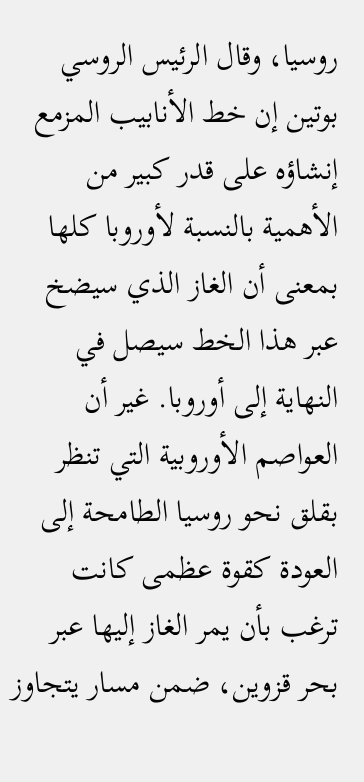روسيا، وقال الرئيس الروسي بوتين إن خط الأنابيب المزمع إنشاؤه على قدر كبير من الأهمية بالنسبة لأوروبا كلها بمعنى أن الغاز الذي سيضخ عبر هذا الخط سيصل في النهاية إلى أوروبا. غير أن العواصم الأوروبية التي تنظر بقلق نحو روسيا الطامحة إلى العودة كقوة عظمى كانت ترغب بأن يمر الغاز إليها عبر بحر قزوين، ضمن مسار يتجاوز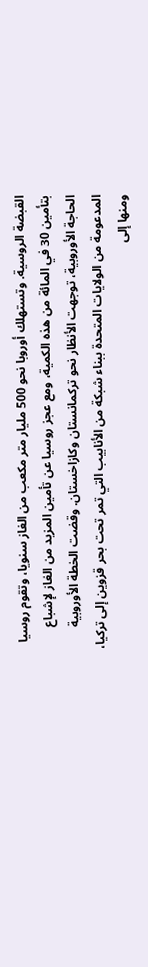القبضة الروسية. وتستهلك أوروبا نحو 500 مليار متر مكعب من الغاز سنويا، وتقوم روسيا بتأمين 30 في المائة من هذه الكمية، ومع عجز روسيا عن تأمين المزيد من الغاز لإشباع الحاجة الأوروبية، توجهت الأنظار نحو تركمانستان وكازاخستان. وقضت الخطة الأوروبية المدعومة من الولايات المتحدة ببناء شبكة من الأنابيب التي تمر تحت بحر قزوين إلى تركيا، ومنها إلى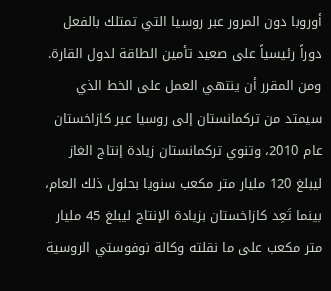أوروبا دون المرور عبر روسيا التي تمتلك بالفعل دوراً رئيسياً على صعيد تأمين الطاقة لدول القارة. ومن المقرر أن ينتهي العمل على الخط الذي سيمتد من تركمانستان إلى روسيا عبر كازاخستان عام 2010، وتنوي تركمانستان زيادة إنتاج الغاز ليبلغ 120 مليار متر مكعب سنويا بحلول ذلك العام، بينما تَعِد كازاخستان بزيادة الإنتاج ليبلغ 45 مليار متر مكعب على ما نقلته وكالة نوفوستي الروسية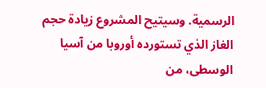الرسمية. وسيتيح المشروع زيادة حجم الغاز الذي تستورده أوروبا من آسيا الوسطى، من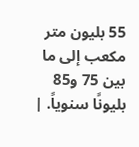55 بليون متر مكعب إلى ما بين 75 و85 بليونًا سنوياً. |